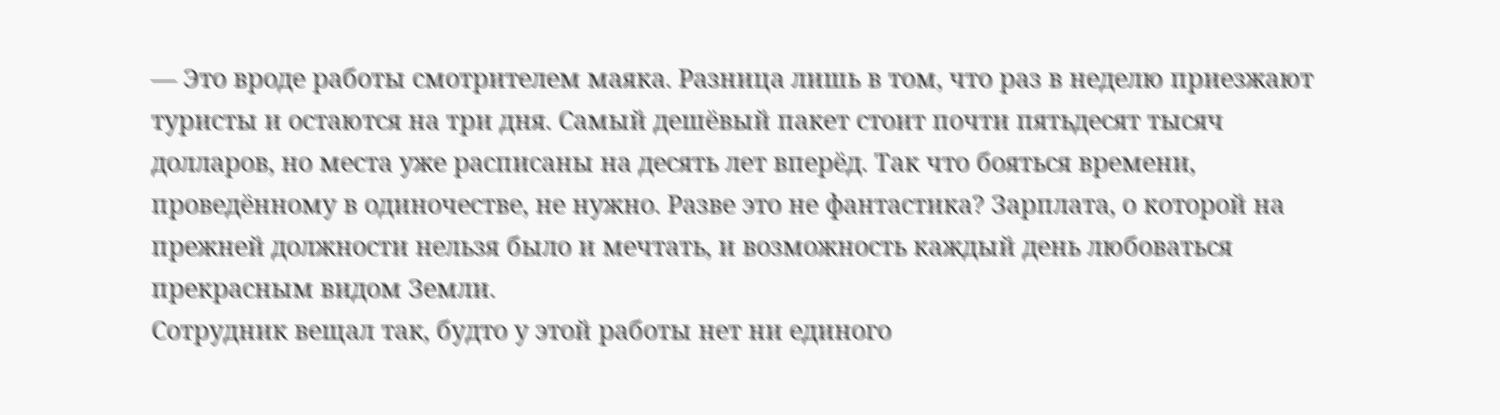— Это вроде работы смотрителем маяка. Разница лишь в том, что раз в неделю приезжают туристы и остаются на три дня. Самый дешёвый пакет стоит почти пятьдесят тысяч долларов, но места уже расписаны на десять лет вперёд. Так что бояться времени, проведённому в одиночестве, не нужно. Разве это не фантастика? Зарплата, о которой на прежней должности нельзя было и мечтать, и возможность каждый день любоваться прекрасным видом Земли.
Сотрудник вещал так, будто у этой работы нет ни единого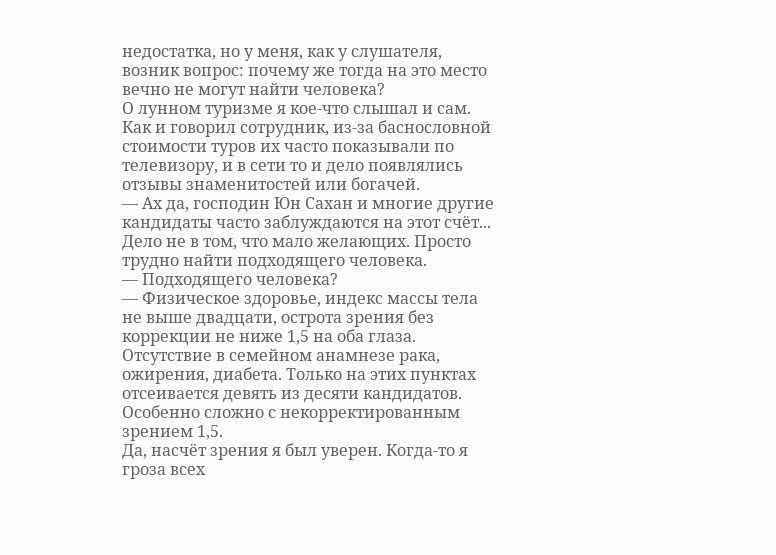недостатка, но у меня, как у слушателя, возник вопрос: почему же тогда на это место вечно не могут найти человека?
О лунном туризме я кое-что слышал и сам. Как и говорил сотрудник, из-за баснословной стоимости туров их часто показывали по телевизору, и в сети то и дело появлялись отзывы знаменитостей или богачей.
— Ах да, господин Юн Сахан и многие другие кандидаты часто заблуждаются на этот счёт... Дело не в том, что мало желающих. Просто трудно найти подходящего человека.
— Подходящего человека?
— Физическое здоровье, индекс массы тела не выше двадцати, острота зрения без коррекции не ниже 1,5 на оба глаза. Отсутствие в семейном анамнезе рака, ожирения, диабета. Только на этих пунктах отсеивается девять из десяти кандидатов. Особенно сложно с некорректированным зрением 1,5.
Да, насчёт зрения я был уверен. Когда-то я гроза всех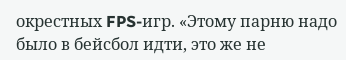окрестных FPS-игр. «Этому парню надо было в бейсбол идти, это же не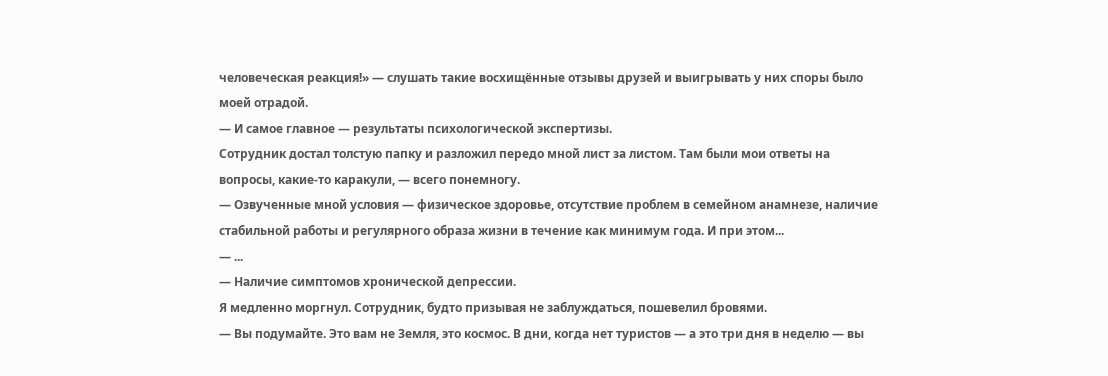человеческая реакция!» — слушать такие восхищённые отзывы друзей и выигрывать у них споры было моей отрадой.
— И самое главное — результаты психологической экспертизы.
Сотрудник достал толстую папку и разложил передо мной лист за листом. Там были мои ответы на вопросы, какие-то каракули, — всего понемногу.
— Озвученные мной условия — физическое здоровье, отсутствие проблем в семейном анамнезе, наличие стабильной работы и регулярного образа жизни в течение как минимум года. И при этом...
— ...
— Наличие симптомов хронической депрессии.
Я медленно моргнул. Сотрудник, будто призывая не заблуждаться, пошевелил бровями.
— Вы подумайте. Это вам не Земля, это космос. В дни, когда нет туристов — а это три дня в неделю — вы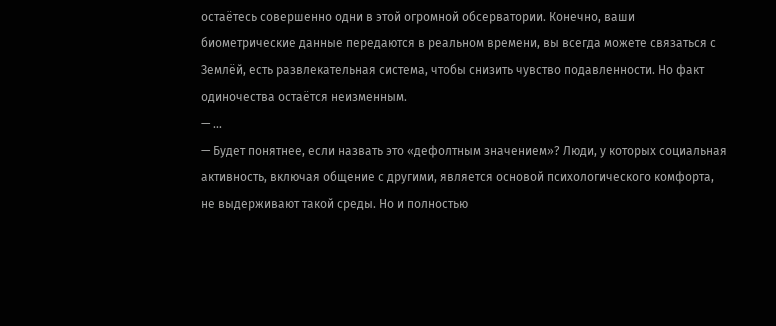остаётесь совершенно одни в этой огромной обсерватории. Конечно, ваши биометрические данные передаются в реальном времени, вы всегда можете связаться с Землёй, есть развлекательная система, чтобы снизить чувство подавленности. Но факт одиночества остаётся неизменным.
— ...
— Будет понятнее, если назвать это «дефолтным значением»? Люди, у которых социальная активность, включая общение с другими, является основой психологического комфорта, не выдерживают такой среды. Но и полностью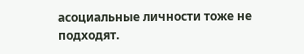асоциальные личности тоже не подходят.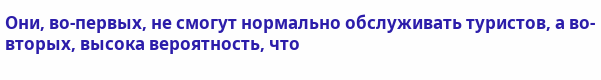Они, во-первых, не смогут нормально обслуживать туристов, а во-вторых, высока вероятность, что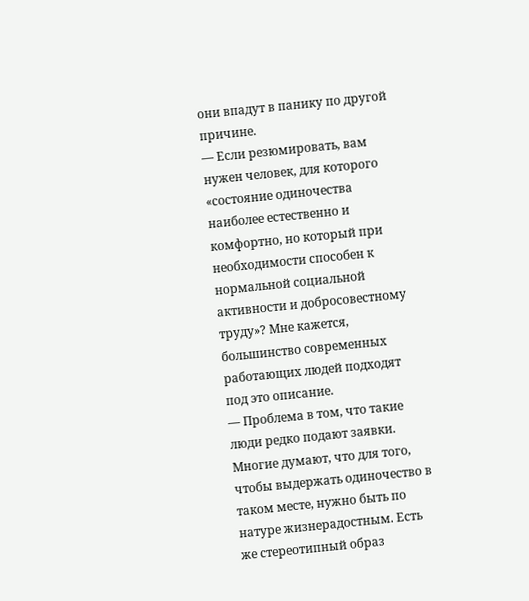они впадут в панику по другой причине.
— Если резюмировать, вам нужен человек, для которого «состояние одиночества наиболее естественно и комфортно, но который при необходимости способен к нормальной социальной активности и добросовестному труду»? Мне кажется, большинство современных работающих людей подходят под это описание.
— Проблема в том, что такие люди редко подают заявки. Многие думают, что для того, чтобы выдержать одиночество в таком месте, нужно быть по натуре жизнерадостным. Есть же стереотипный образ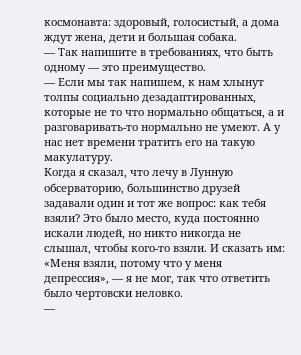космонавта: здоровый, голосистый, а дома ждут жена, дети и большая собака.
— Так напишите в требованиях, что быть одному — это преимущество.
— Если мы так напишем, к нам хлынут толпы социально дезадаптированных, которые не то что нормально общаться, а и разговаривать-то нормально не умеют. А у нас нет времени тратить его на такую макулатуру.
Когда я сказал, что лечу в Лунную обсерваторию, большинство друзей задавали один и тот же вопрос: как тебя взяли? Это было место, куда постоянно искали людей, но никто никогда не слышал, чтобы кого-то взяли. И сказать им: «Меня взяли, потому что у меня депрессия», — я не мог, так что ответить было чертовски неловко.
—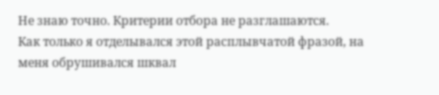Не знаю точно. Критерии отбора не разглашаются.
Как только я отделывался этой расплывчатой фразой, на меня обрушивался шквал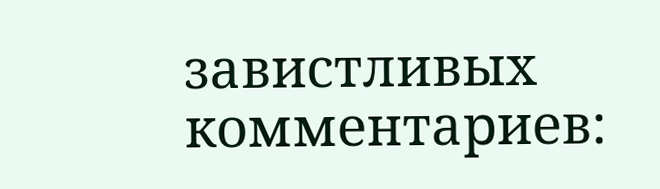завистливых комментариев: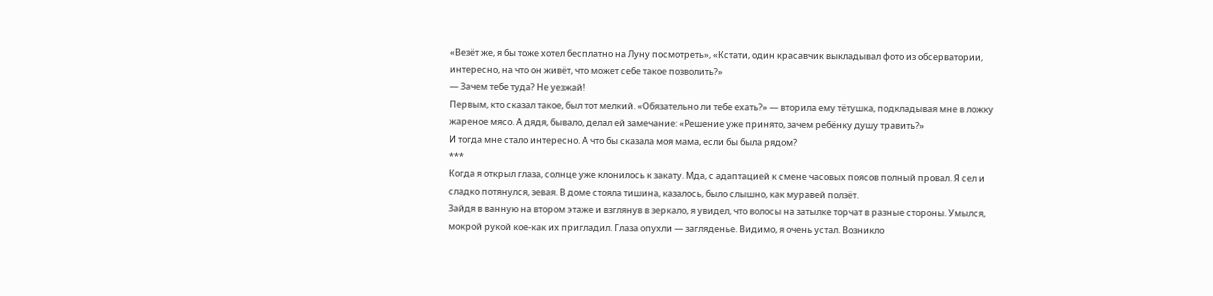«Везёт же, я бы тоже хотел бесплатно на Луну посмотреть», «Кстати, один красавчик выкладывал фото из обсерватории, интересно, на что он живёт, что может себе такое позволить?»
— Зачем тебе туда? Не уезжай!
Первым, кто сказал такое, был тот мелкий. «Обязательно ли тебе ехать?» — вторила ему тётушка, подкладывая мне в ложку жареное мясо. А дядя, бывало, делал ей замечание: «Решение уже принято, зачем ребёнку душу травить?»
И тогда мне стало интересно. А что бы сказала моя мама, если бы была рядом?
***
Когда я открыл глаза, солнце уже клонилось к закату. Мда, с адаптацией к смене часовых поясов полный провал. Я сел и сладко потянулся, зевая. В доме стояла тишина, казалось, было слышно, как муравей ползёт.
Зайдя в ванную на втором этаже и взглянув в зеркало, я увидел, что волосы на затылке торчат в разные стороны. Умылся, мокрой рукой кое-как их пригладил. Глаза опухли — загляденье. Видимо, я очень устал. Возникло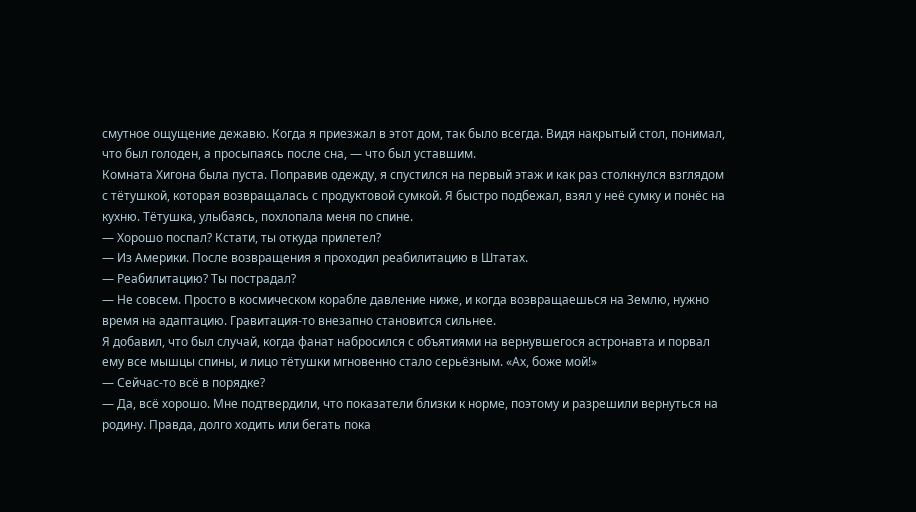смутное ощущение дежавю. Когда я приезжал в этот дом, так было всегда. Видя накрытый стол, понимал, что был голоден, а просыпаясь после сна, — что был уставшим.
Комната Хигона была пуста. Поправив одежду, я спустился на первый этаж и как раз столкнулся взглядом с тётушкой, которая возвращалась с продуктовой сумкой. Я быстро подбежал, взял у неё сумку и понёс на кухню. Тётушка, улыбаясь, похлопала меня по спине.
— Хорошо поспал? Кстати, ты откуда прилетел?
— Из Америки. После возвращения я проходил реабилитацию в Штатах.
— Реабилитацию? Ты пострадал?
— Не совсем. Просто в космическом корабле давление ниже, и когда возвращаешься на Землю, нужно время на адаптацию. Гравитация-то внезапно становится сильнее.
Я добавил, что был случай, когда фанат набросился с объятиями на вернувшегося астронавта и порвал ему все мышцы спины, и лицо тётушки мгновенно стало серьёзным. «Ах, боже мой!»
— Сейчас-то всё в порядке?
— Да, всё хорошо. Мне подтвердили, что показатели близки к норме, поэтому и разрешили вернуться на родину. Правда, долго ходить или бегать пока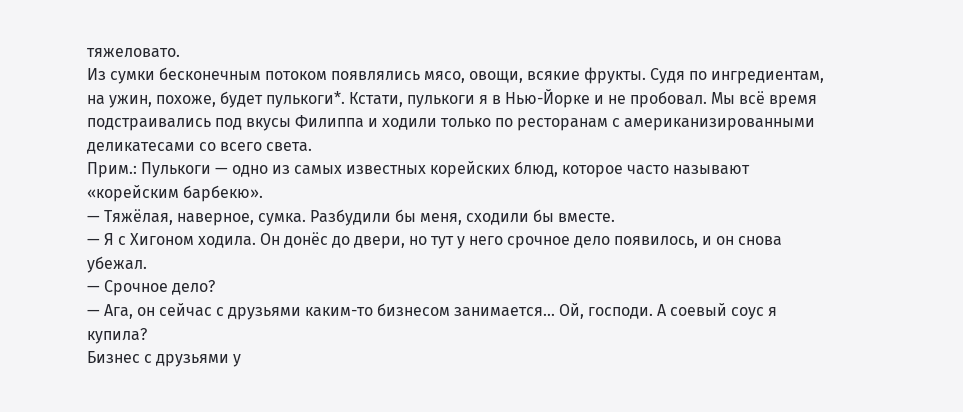тяжеловато.
Из сумки бесконечным потоком появлялись мясо, овощи, всякие фрукты. Судя по ингредиентам, на ужин, похоже, будет пулькоги*. Кстати, пулькоги я в Нью-Йорке и не пробовал. Мы всё время подстраивались под вкусы Филиппа и ходили только по ресторанам с американизированными деликатесами со всего света.
Прим.: Пулькоги — одно из самых известных корейских блюд, которое часто называют «корейским барбекю».
— Тяжёлая, наверное, сумка. Разбудили бы меня, сходили бы вместе.
— Я с Хигоном ходила. Он донёс до двери, но тут у него срочное дело появилось, и он снова убежал.
— Срочное дело?
— Ага, он сейчас с друзьями каким-то бизнесом занимается... Ой, господи. А соевый соус я купила?
Бизнес с друзьями у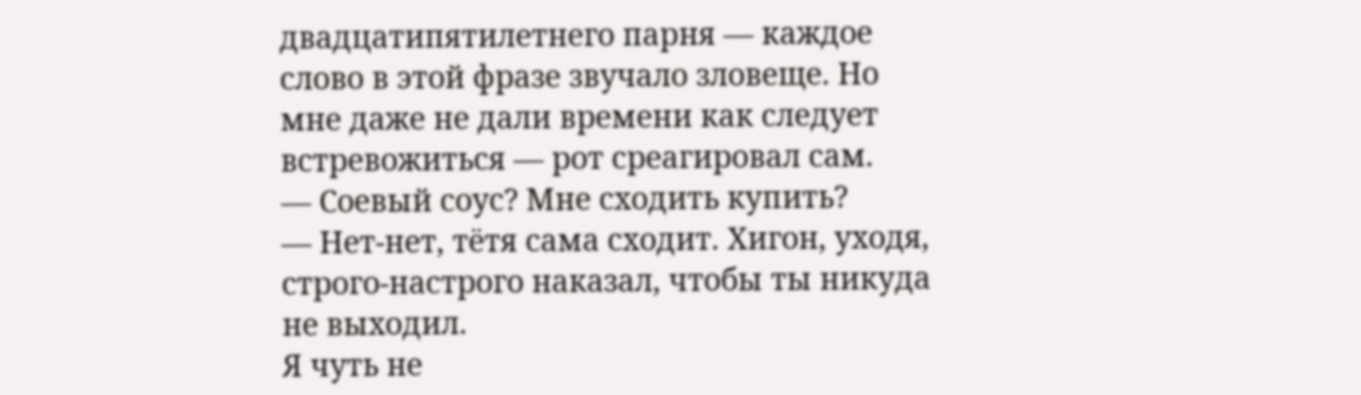двадцатипятилетнего парня — каждое слово в этой фразе звучало зловеще. Но мне даже не дали времени как следует встревожиться — рот среагировал сам.
— Соевый соус? Мне сходить купить?
— Нет-нет, тётя сама сходит. Хигон, уходя, строго-настрого наказал, чтобы ты никуда не выходил.
Я чуть не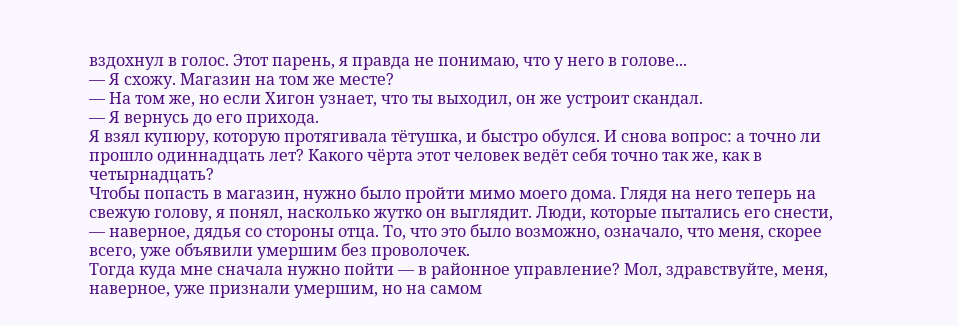вздохнул в голос. Этот парень, я правда не понимаю, что у него в голове...
— Я схожу. Магазин на том же месте?
— На том же, но если Хигон узнает, что ты выходил, он же устроит скандал.
— Я вернусь до его прихода.
Я взял купюру, которую протягивала тётушка, и быстро обулся. И снова вопрос: а точно ли прошло одиннадцать лет? Какого чёрта этот человек ведёт себя точно так же, как в четырнадцать?
Чтобы попасть в магазин, нужно было пройти мимо моего дома. Глядя на него теперь на свежую голову, я понял, насколько жутко он выглядит. Люди, которые пытались его снести, — наверное, дядья со стороны отца. То, что это было возможно, означало, что меня, скорее всего, уже объявили умершим без проволочек.
Тогда куда мне сначала нужно пойти — в районное управление? Мол, здравствуйте, меня, наверное, уже признали умершим, но на самом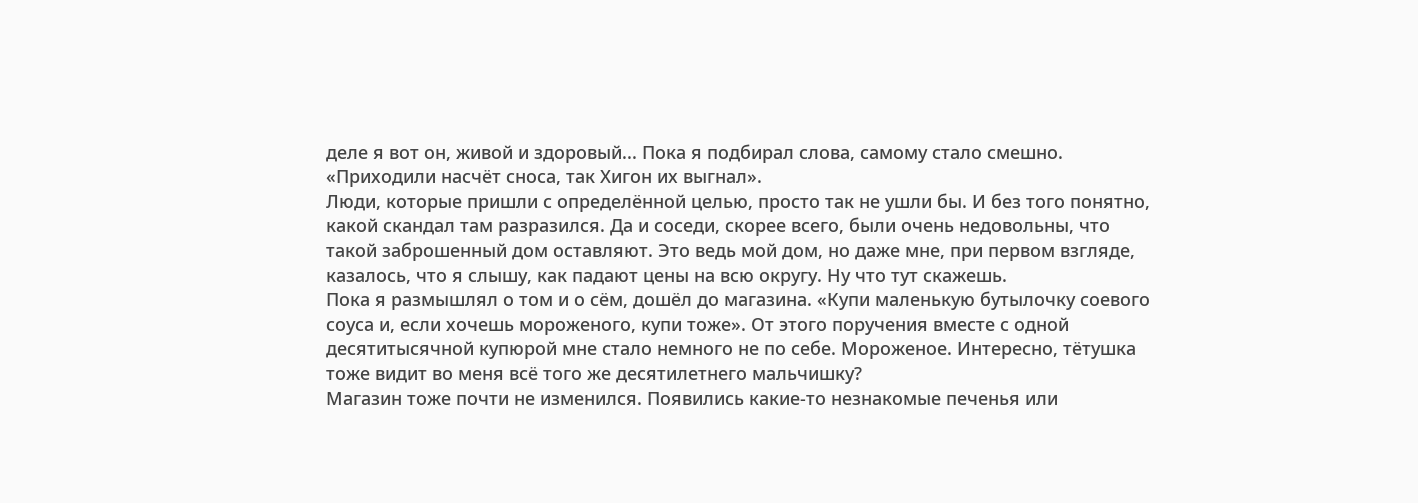деле я вот он, живой и здоровый... Пока я подбирал слова, самому стало смешно.
«Приходили насчёт сноса, так Хигон их выгнал».
Люди, которые пришли с определённой целью, просто так не ушли бы. И без того понятно, какой скандал там разразился. Да и соседи, скорее всего, были очень недовольны, что такой заброшенный дом оставляют. Это ведь мой дом, но даже мне, при первом взгляде, казалось, что я слышу, как падают цены на всю округу. Ну что тут скажешь.
Пока я размышлял о том и о сём, дошёл до магазина. «Купи маленькую бутылочку соевого соуса и, если хочешь мороженого, купи тоже». От этого поручения вместе с одной десятитысячной купюрой мне стало немного не по себе. Мороженое. Интересно, тётушка тоже видит во меня всё того же десятилетнего мальчишку?
Магазин тоже почти не изменился. Появились какие-то незнакомые печенья или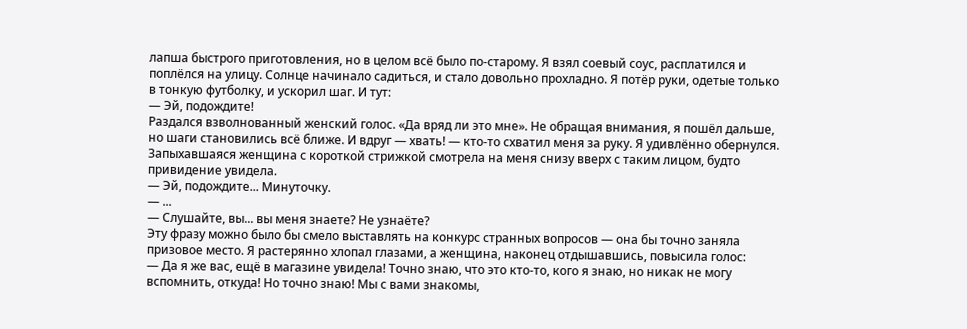лапша быстрого приготовления, но в целом всё было по-старому. Я взял соевый соус, расплатился и поплёлся на улицу. Солнце начинало садиться, и стало довольно прохладно. Я потёр руки, одетые только в тонкую футболку, и ускорил шаг. И тут:
— Эй, подождите!
Раздался взволнованный женский голос. «Да вряд ли это мне». Не обращая внимания, я пошёл дальше, но шаги становились всё ближе. И вдруг — хвать! — кто-то схватил меня за руку. Я удивлённо обернулся. Запыхавшаяся женщина с короткой стрижкой смотрела на меня снизу вверх с таким лицом, будто привидение увидела.
— Эй, подождите... Минуточку.
— ...
— Слушайте, вы... вы меня знаете? Не узнаёте?
Эту фразу можно было бы смело выставлять на конкурс странных вопросов — она бы точно заняла призовое место. Я растерянно хлопал глазами, а женщина, наконец отдышавшись, повысила голос:
— Да я же вас, ещё в магазине увидела! Точно знаю, что это кто-то, кого я знаю, но никак не могу вспомнить, откуда! Но точно знаю! Мы с вами знакомы,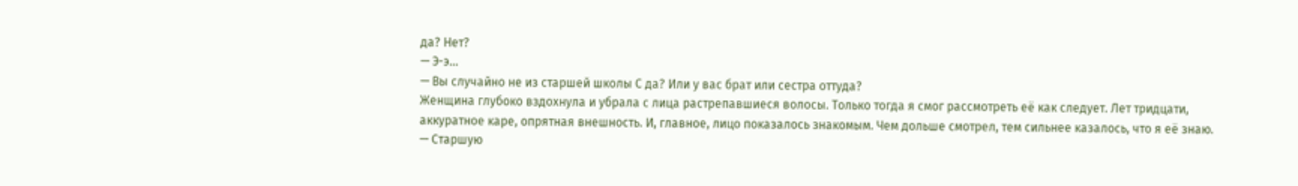да? Нет?
— Э-э...
— Вы случайно не из старшей школы С да? Или у вас брат или сестра оттуда?
Женщина глубоко вздохнула и убрала с лица растрепавшиеся волосы. Только тогда я смог рассмотреть её как следует. Лет тридцати, аккуратное каре, опрятная внешность. И, главное, лицо показалось знакомым. Чем дольше смотрел, тем сильнее казалось, что я её знаю.
— Старшую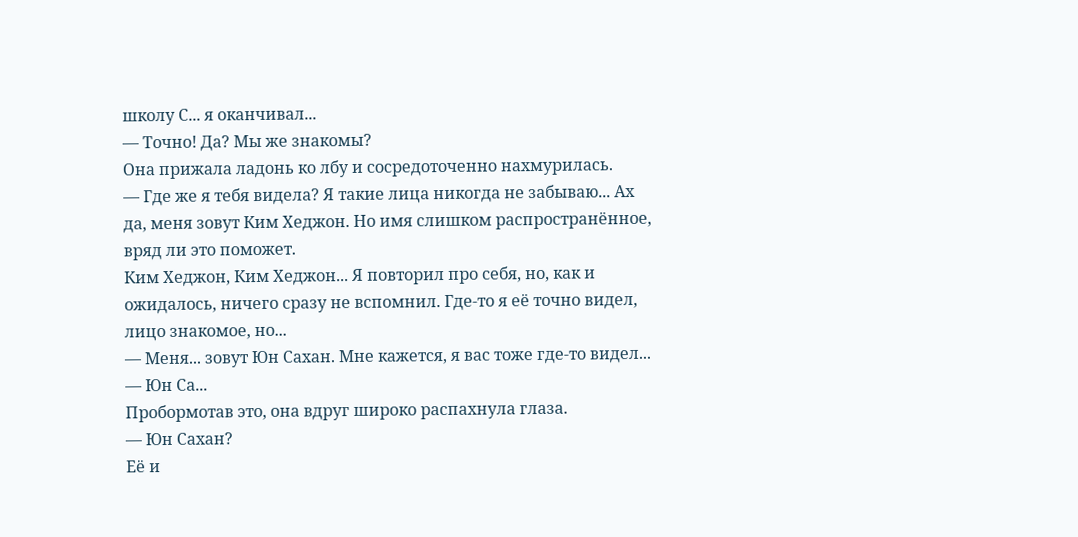школу С... я оканчивал...
— Точно! Да? Мы же знакомы?
Она прижала ладонь ко лбу и сосредоточенно нахмурилась.
— Где же я тебя видела? Я такие лица никогда не забываю... Ах да, меня зовут Ким Хеджон. Но имя слишком распространённое, вряд ли это поможет.
Ким Хеджон, Ким Хеджон... Я повторил про себя, но, как и ожидалось, ничего сразу не вспомнил. Где-то я её точно видел, лицо знакомое, но...
— Меня... зовут Юн Сахан. Мне кажется, я вас тоже где-то видел...
— Юн Са...
Пробормотав это, она вдруг широко распахнула глаза.
— Юн Сахан?
Её и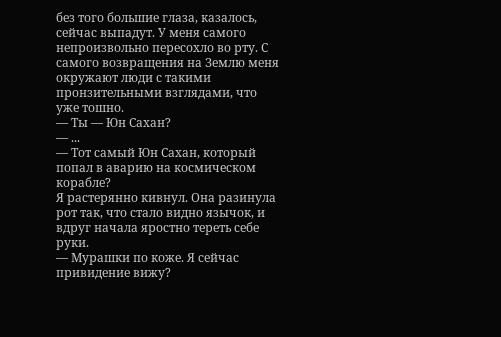без того большие глаза, казалось, сейчас выпадут. У меня самого непроизвольно пересохло во рту. С самого возвращения на Землю меня окружают люди с такими пронзительными взглядами, что уже тошно.
— Ты — Юн Сахан?
— ...
— Тот самый Юн Сахан, который попал в аварию на космическом корабле?
Я растерянно кивнул. Она разинула рот так, что стало видно язычок, и вдруг начала яростно тереть себе руки.
— Мурашки по коже. Я сейчас привидение вижу?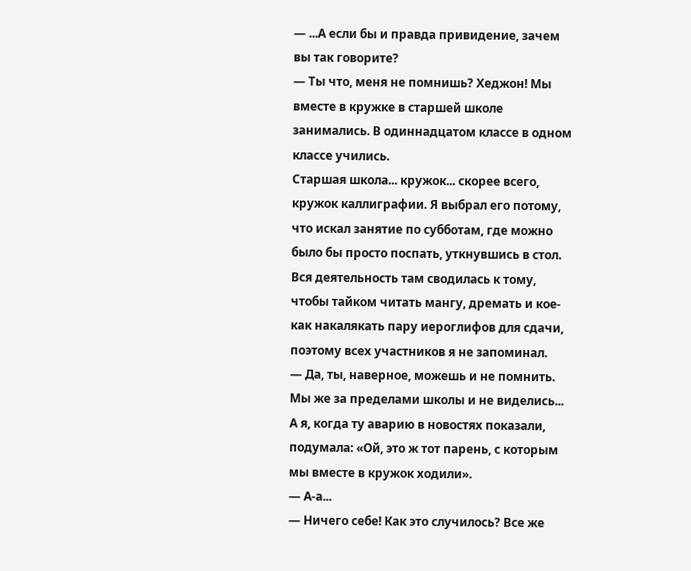— ...А если бы и правда привидение, зачем вы так говорите?
— Ты что, меня не помнишь? Хеджон! Мы вместе в кружке в старшей школе занимались. В одиннадцатом классе в одном классе учились.
Старшая школа... кружок... скорее всего, кружок каллиграфии. Я выбрал его потому, что искал занятие по субботам, где можно было бы просто поспать, уткнувшись в стол. Вся деятельность там сводилась к тому, чтобы тайком читать мангу, дремать и кое-как накалякать пару иероглифов для сдачи, поэтому всех участников я не запоминал.
— Да, ты, наверное, можешь и не помнить. Мы же за пределами школы и не виделись... А я, когда ту аварию в новостях показали, подумала: «Ой, это ж тот парень, с которым мы вместе в кружок ходили».
— А-а...
— Ничего себе! Как это случилось? Все же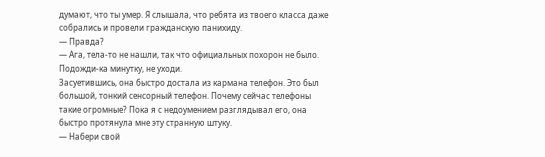думают, что ты умер. Я слышала, что ребята из твоего класса даже собрались и провели гражданскую панихиду.
— Правда?
— Ага, тела-то не нашли, так что официальных похорон не было. Подожди-ка минутку, не уходи.
Засуетившись, она быстро достала из кармана телефон. Это был большой, тонкий сенсорный телефон. Почему сейчас телефоны такие огромные? Пока я с недоумением разглядывал его, она быстро протянула мне эту странную штуку.
— Набери свой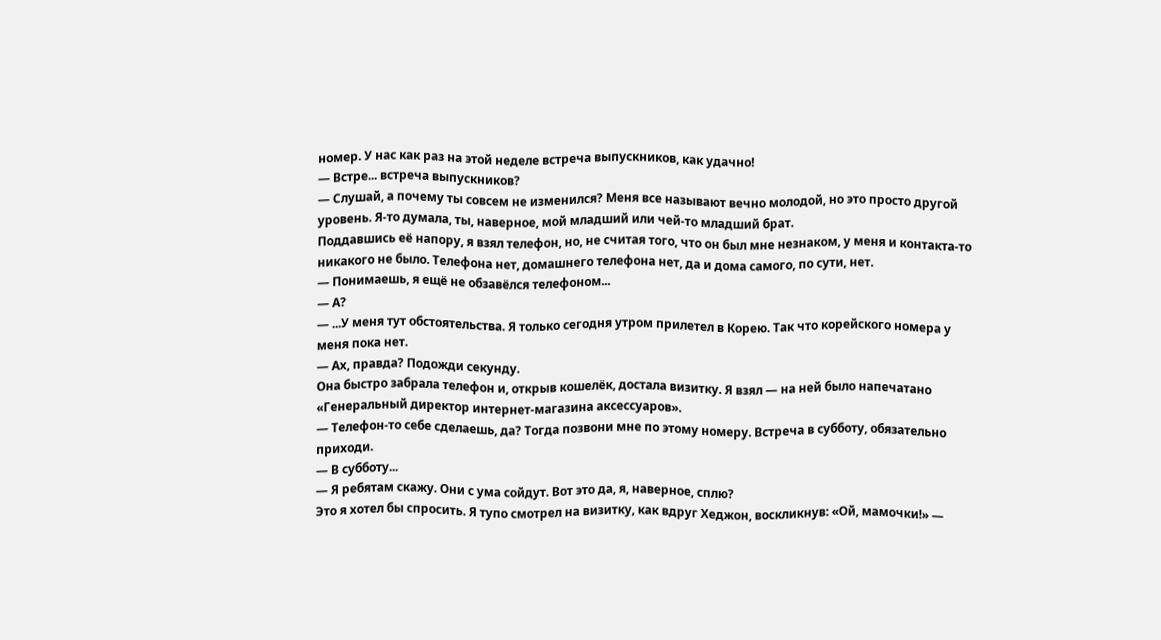номер. У нас как раз на этой неделе встреча выпускников, как удачно!
— Встре... встреча выпускников?
— Слушай, а почему ты совсем не изменился? Меня все называют вечно молодой, но это просто другой уровень. Я-то думала, ты, наверное, мой младший или чей-то младший брат.
Поддавшись её напору, я взял телефон, но, не считая того, что он был мне незнаком, у меня и контакта-то никакого не было. Телефона нет, домашнего телефона нет, да и дома самого, по сути, нет.
— Понимаешь, я ещё не обзавёлся телефоном...
— А?
— ...У меня тут обстоятельства. Я только сегодня утром прилетел в Корею. Так что корейского номера у меня пока нет.
— Ах, правда? Подожди секунду.
Она быстро забрала телефон и, открыв кошелёк, достала визитку. Я взял — на ней было напечатано «Генеральный директор интернет-магазина аксессуаров».
— Телефон-то себе сделаешь, да? Тогда позвони мне по этому номеру. Встреча в субботу, обязательно приходи.
— В субботу...
— Я ребятам скажу. Они с ума сойдут. Вот это да, я, наверное, сплю?
Это я хотел бы спросить. Я тупо смотрел на визитку, как вдруг Хеджон, воскликнув: «Ой, мамочки!» —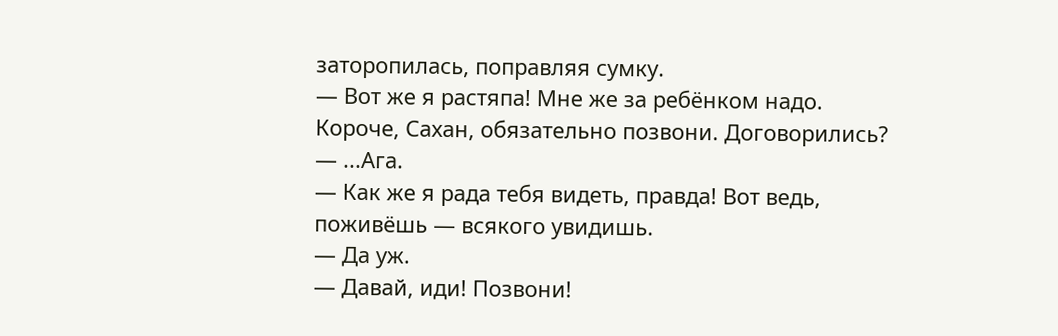заторопилась, поправляя сумку.
— Вот же я растяпа! Мне же за ребёнком надо. Короче, Сахан, обязательно позвони. Договорились?
— ...Ага.
— Как же я рада тебя видеть, правда! Вот ведь, поживёшь — всякого увидишь.
— Да уж.
— Давай, иди! Позвони!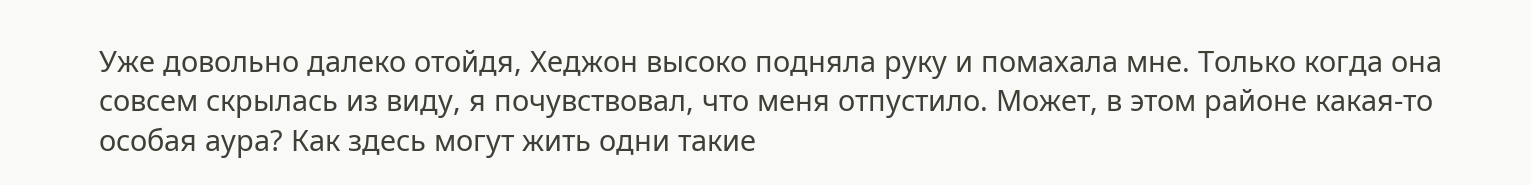Уже довольно далеко отойдя, Хеджон высоко подняла руку и помахала мне. Только когда она совсем скрылась из виду, я почувствовал, что меня отпустило. Может, в этом районе какая-то особая аура? Как здесь могут жить одни такие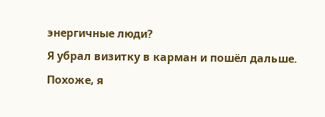энергичные люди?
Я убрал визитку в карман и пошёл дальше. Похоже, я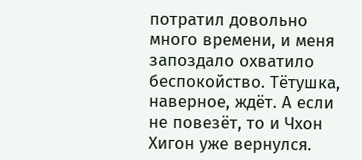потратил довольно много времени, и меня запоздало охватило беспокойство. Тётушка, наверное, ждёт. А если не повезёт, то и Чхон Хигон уже вернулся.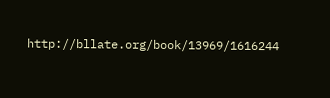http://bllate.org/book/13969/1616244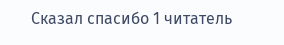Сказал спасибо 1 читатель